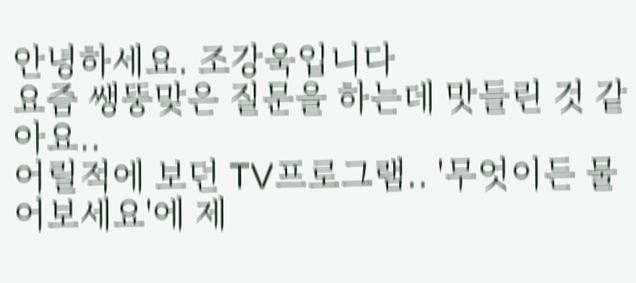안녕하세요. 조강욱입니다
요즘 쌩뚱맞은 질문을 하는데 맛들린 것 같아요..
어릴적에 보던 TV프로그램.. '무엇이든 물어보세요'에 제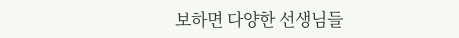보하면 다양한 선생님들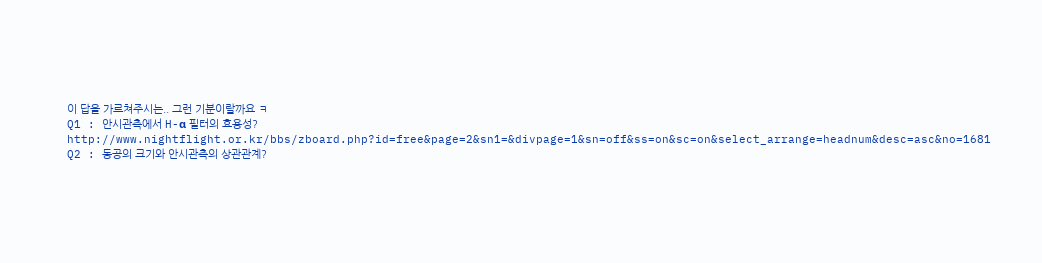이 답을 가르쳐주시는.. 그런 기분이랄까요 ㅋ
Q1 : 안시관측에서 H-α 필터의 효용성?
http://www.nightflight.or.kr/bbs/zboard.php?id=free&page=2&sn1=&divpage=1&sn=off&ss=on&sc=on&select_arrange=headnum&desc=asc&no=1681
Q2 : 동공의 크기와 안시관측의 상관관계?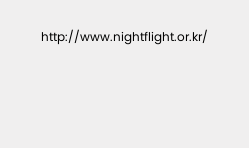http://www.nightflight.or.kr/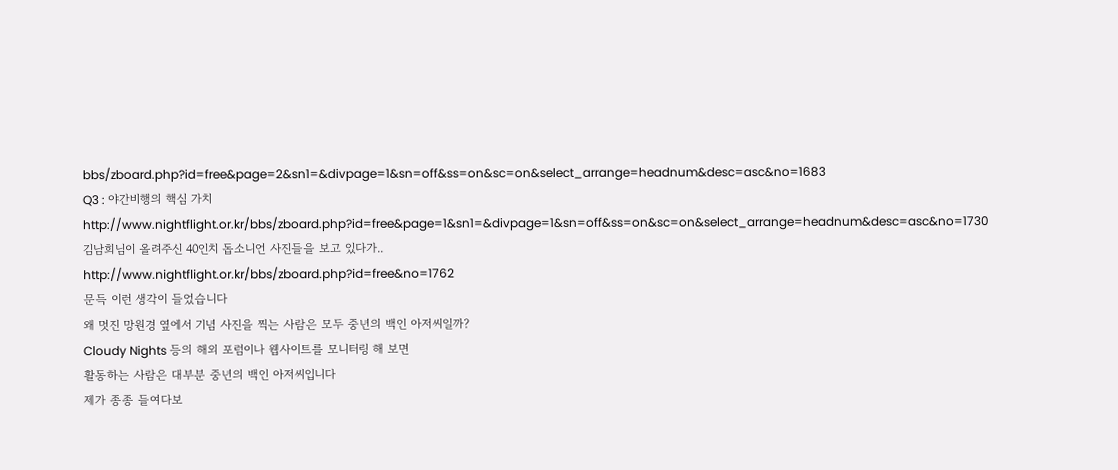bbs/zboard.php?id=free&page=2&sn1=&divpage=1&sn=off&ss=on&sc=on&select_arrange=headnum&desc=asc&no=1683
Q3 : 야간비행의 핵심 가치
http://www.nightflight.or.kr/bbs/zboard.php?id=free&page=1&sn1=&divpage=1&sn=off&ss=on&sc=on&select_arrange=headnum&desc=asc&no=1730
김남희님이 올려주신 40인치 돕소니언 사진들을 보고 있다가..
http://www.nightflight.or.kr/bbs/zboard.php?id=free&no=1762
문득 이런 생각이 들었습니다
왜 멋진 망원경 옆에서 기념 사진을 찍는 사람은 모두 중년의 백인 아저씨일까?
Cloudy Nights 등의 해외 포럼이나 웹사이트를 모니터링 해 보면
활동하는 사람은 대부분 중년의 백인 아저씨입니다
제가 종종 들여다보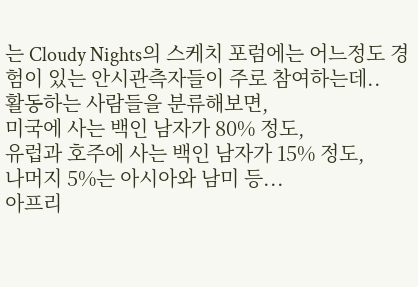는 Cloudy Nights의 스케치 포럼에는 어느정도 경험이 있는 안시관측자들이 주로 참여하는데..
활동하는 사람들을 분류해보면,
미국에 사는 백인 남자가 80% 정도,
유럽과 호주에 사는 백인 남자가 15% 정도,
나머지 5%는 아시아와 남미 등...
아프리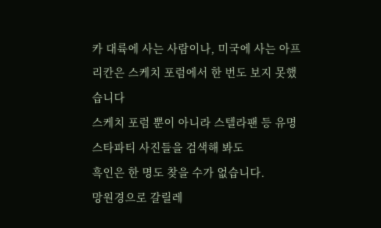카 대륙에 사는 사람이나, 미국에 사는 아프리칸은 스케치 포럼에서 한 번도 보지 못했습니다
스케치 포럼 뿐이 아니라 스텔라팬 등 유명 스타파티 사진들을 검색해 봐도
흑인은 한 명도 찾을 수가 없습니다.
망원경으로 갈릴레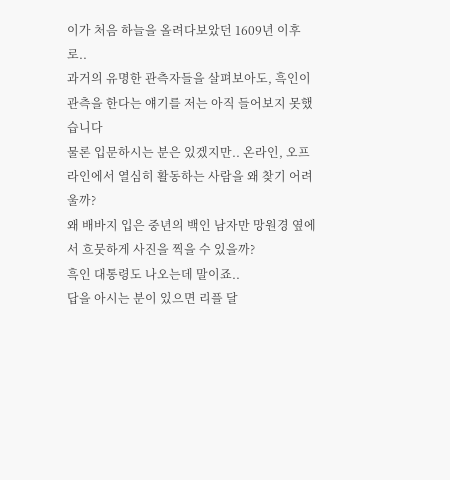이가 처음 하늘을 올려다보았던 1609년 이후로..
과거의 유명한 관측자들을 살펴보아도, 흑인이 관측을 한다는 얘기를 저는 아직 들어보지 못했습니다
물론 입문하시는 분은 있겠지만.. 온라인, 오프라인에서 열심히 활동하는 사람을 왜 찾기 어려울까?
왜 배바지 입은 중년의 백인 남자만 망원경 옆에서 흐뭇하게 사진을 찍을 수 있을까?
흑인 대통령도 나오는데 말이죠..
답을 아시는 분이 있으면 리플 달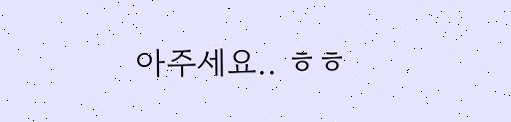아주세요.. ㅎㅎ